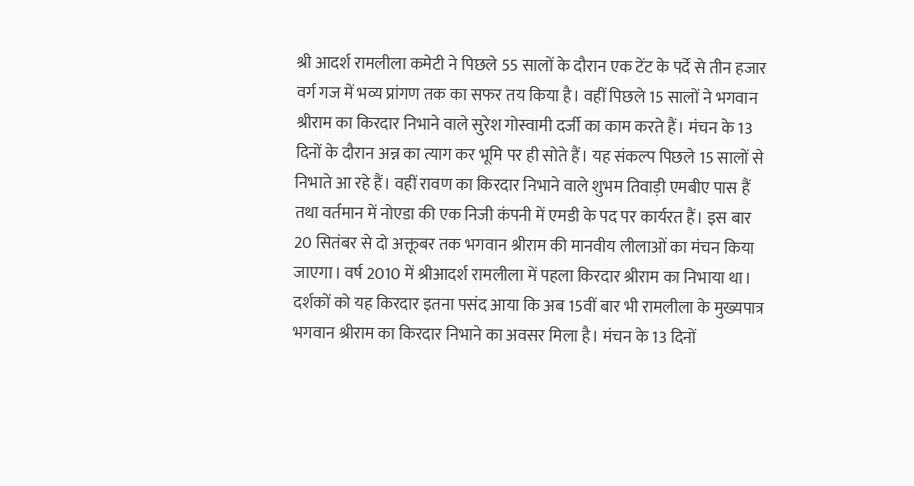श्री आदर्श रामलीला कमेटी ने पिछले 55 सालों के दौरान एक टेंट के पर्दे से तीन हजार वर्ग गज में भव्य प्रांगण तक का सफर तय किया है। वहीं पिछले 15 सालों ने भगवान श्रीराम का किरदार निभाने वाले सुरेश गोस्वामी दर्जी का काम करते हैं। मंचन के 13 दिनों के दौरान अन्न का त्याग कर भूमि पर ही सोते हैं। यह संकल्प पिछले 15 सालों से निभाते आ रहे हैं। वहीं रावण का किरदार निभाने वाले शुभम तिवाड़ी एमबीए पास हैं तथा वर्तमान में नोएडा की एक निजी कंपनी में एमडी के पद पर कार्यरत हैं। इस बार 20 सितंबर से दो अक्तूबर तक भगवान श्रीराम की मानवीय लीलाओं का मंचन किया जाएगा। वर्ष 2010 में श्रीआदर्श रामलीला में पहला किरदार श्रीराम का निभाया था। दर्शकों को यह किरदार इतना पसंद आया कि अब 15वीं बार भी रामलीला के मुख्यपात्र भगवान श्रीराम का किरदार निभाने का अवसर मिला है। मंचन के 13 दिनों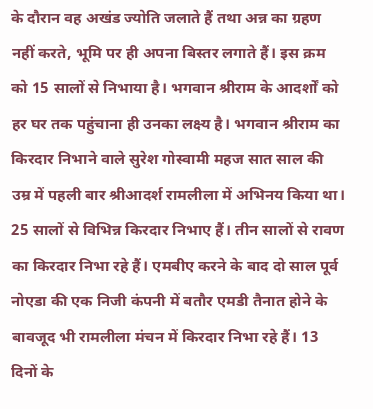के दौरान वह अखंड ज्योति जलाते हैं तथा अन्न का ग्रहण नहीं करते, भूमि पर ही अपना बिस्तर लगाते हैं। इस क्रम को 15 सालों से निभाया है। भगवान श्रीराम के आदर्शों को हर घर तक पहुंचाना ही उनका लक्ष्य है। भगवान श्रीराम का किरदार निभाने वाले सुरेश गोस्वामी महज सात साल की उम्र में पहली बार श्रीआदर्श रामलीला में अभिनय किया था। 25 सालों से विभिन्न किरदार निभाए हैं। तीन सालों से रावण का किरदार निभा रहे हैं। एमबीए करने के बाद दो साल पूर्व नोएडा की एक निजी कंपनी में बतौर एमडी तैनात होने के बावजूद भी रामलीला मंचन में किरदार निभा रहे हैं। 13 दिनों के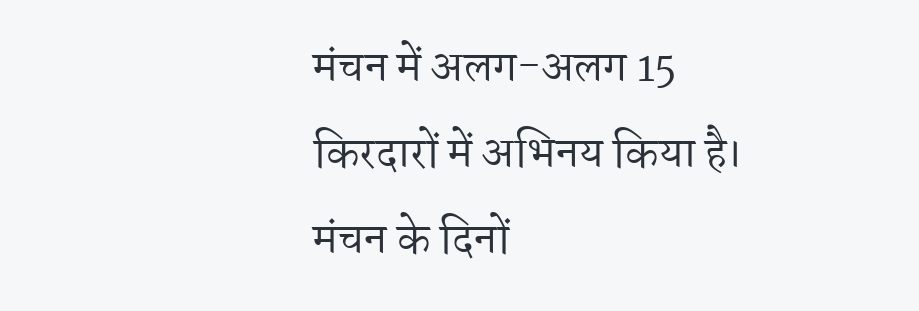मंचन में अलग-अलग 15 किरदारों में अभिनय किया है। मंचन के दिनों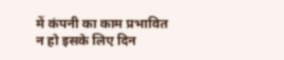में कंपनी का काम प्रभावित न हो इसके लिए दिन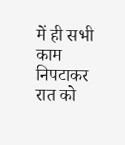में ही सभी काम निपटाकर रात को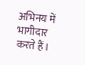अभिनय में भागीदार करते हैं।